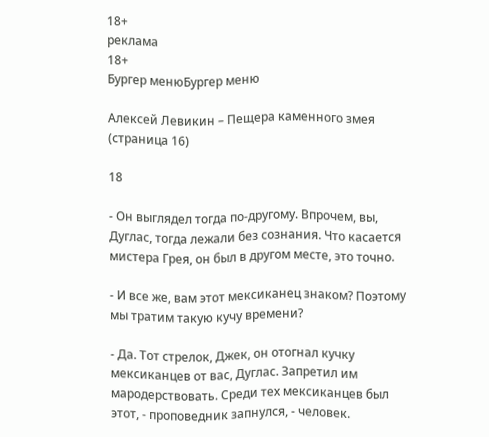18+
реклама
18+
Бургер менюБургер меню

Алексей Левикин – Пещера каменного змея (страница 16)

18

- Он выглядел тогда по-другому. Впрочем, вы, Дуглас, тогда лежали без сознания. Что касается мистера Грея, он был в другом месте, это точно.

- И все же, вам этот мексиканец знаком? Поэтому мы тратим такую кучу времени?

- Да. Тот стрелок, Джек, он отогнал кучку мексиканцев от вас, Дуглас. Запретил им мародерствовать. Среди тех мексиканцев был этот, - проповедник запнулся, - человек.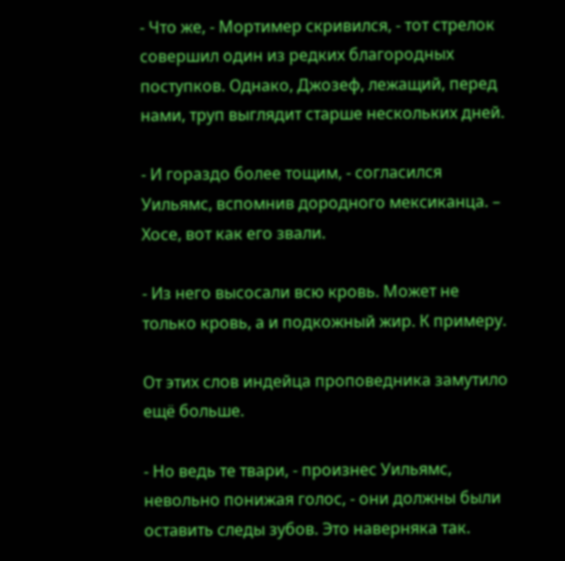- Что же, - Мортимер скривился, - тот стрелок совершил один из редких благородных поступков. Однако, Джозеф, лежащий, перед нами, труп выглядит старше нескольких дней.

- И гораздо более тощим, - согласился Уильямс, вспомнив дородного мексиканца. – Хосе, вот как его звали.

- Из него высосали всю кровь. Может не только кровь, а и подкожный жир. К примеру.

От этих слов индейца проповедника замутило ещё больше.

- Но ведь те твари, - произнес Уильямс, невольно понижая голос, - они должны были оставить следы зубов. Это наверняка так.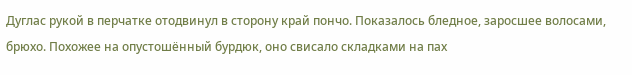Дуглас рукой в перчатке отодвинул в сторону край пончо. Показалось бледное, заросшее волосами, брюхо. Похожее на опустошённый бурдюк, оно свисало складками на пах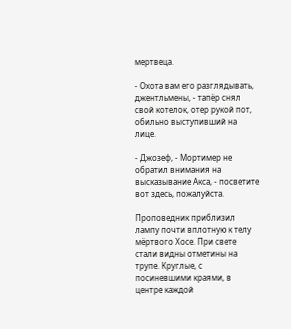мертвеца.

- Охота вам его разглядывать, джентльмены, - тапёр снял свой котелок, отер рукой пот, обильно выступивший на лице.

- Джозеф, - Мортимер не обратил внимания на высказывание Акса, - посветите вот здесь, пожалуйста.

Проповедник приблизил лампу почти вплотную к телу мёртвого Хосе. При свете стали видны отметины на трупе. Круглые, с посиневшими краями, в центре каждой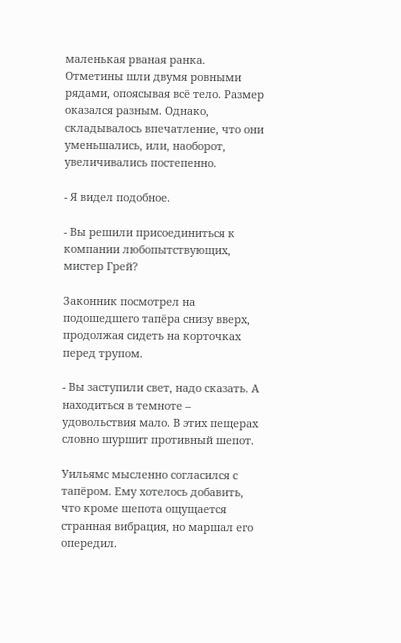маленькая рваная ранка. Отметины шли двумя ровными рядами, опоясывая всё тело. Размер оказался разным. Однако, складывалось впечатление, что они уменьшались, или, наоборот, увеличивались постепенно.

- Я видел подобное.

- Вы решили присоединиться к компании любопытствующих, мистер Грей?

Законник посмотрел на подошедшего тапёра снизу вверх, продолжая сидеть на корточках перед трупом.

- Вы заступили свет, надо сказать. А находиться в темноте – удовольствия мало. В этих пещерах словно шуршит противный шепот.

Уильямс мысленно согласился с тапёром. Ему хотелось добавить, что кроме шепота ощущается странная вибрация, но маршал его опередил.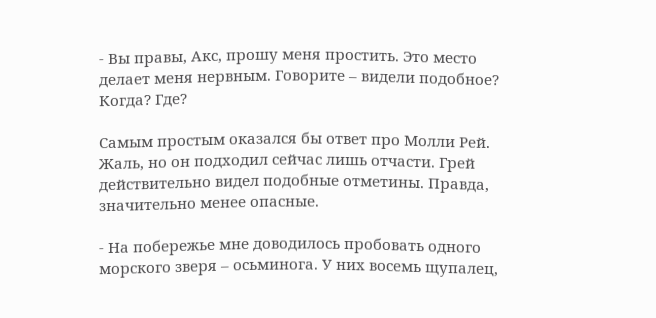- Вы правы, Акс, прошу меня простить. Это место делает меня нервным. Говорите – видели подобное? Когда? Где?

Самым простым оказался бы ответ про Молли Рей. Жаль, но он подходил сейчас лишь отчасти. Грей действительно видел подобные отметины. Правда, значительно менее опасные.

- На побережье мне доводилось пробовать одного морского зверя – осьминога. У них восемь щупалец,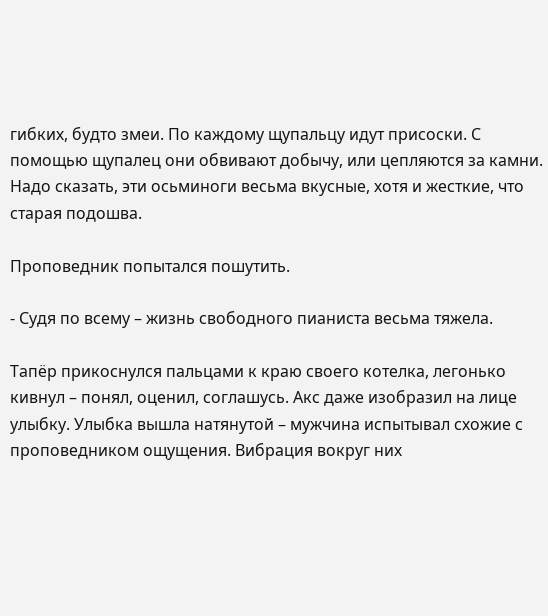гибких, будто змеи. По каждому щупальцу идут присоски. С помощью щупалец они обвивают добычу, или цепляются за камни. Надо сказать, эти осьминоги весьма вкусные, хотя и жесткие, что старая подошва.

Проповедник попытался пошутить.

- Судя по всему – жизнь свободного пианиста весьма тяжела.

Тапёр прикоснулся пальцами к краю своего котелка, легонько кивнул – понял, оценил, соглашусь. Акс даже изобразил на лице улыбку. Улыбка вышла натянутой – мужчина испытывал схожие с проповедником ощущения. Вибрация вокруг них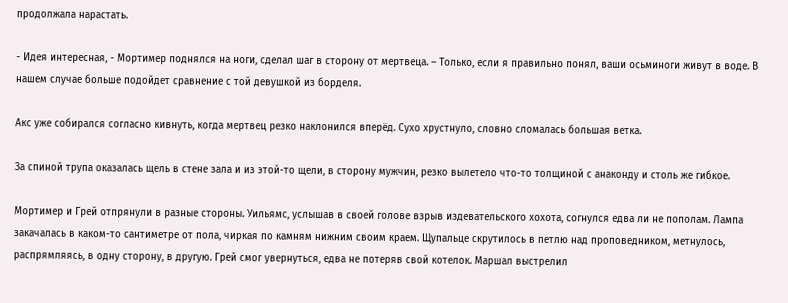продолжала нарастать.

- Идея интересная, - Мортимер поднялся на ноги, сделал шаг в сторону от мертвеца. – Только, если я правильно понял, ваши осьминоги живут в воде. В нашем случае больше подойдет сравнение с той девушкой из борделя.

Акс уже собирался согласно кивнуть, когда мертвец резко наклонился вперёд. Сухо хрустнуло, словно сломалась большая ветка.

За спиной трупа оказалась щель в стене зала и из этой-то щели, в сторону мужчин, резко вылетело что-то толщиной с анаконду и столь же гибкое.

Мортимер и Грей отпрянули в разные стороны. Уильямс, услышав в своей голове взрыв издевательского хохота, согнулся едва ли не пополам. Лампа закачалась в каком-то сантиметре от пола, чиркая по камням нижним своим краем. Щупальце скрутилось в петлю над проповедником, метнулось, распрямляясь, в одну сторону, в другую. Грей смог увернуться, едва не потеряв свой котелок. Маршал выстрелил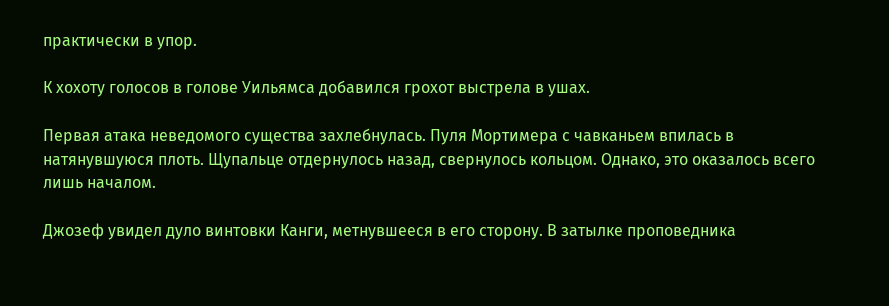практически в упор.

К хохоту голосов в голове Уильямса добавился грохот выстрела в ушах.

Первая атака неведомого существа захлебнулась. Пуля Мортимера с чавканьем впилась в натянувшуюся плоть. Щупальце отдернулось назад, свернулось кольцом. Однако, это оказалось всего лишь началом.

Джозеф увидел дуло винтовки Канги, метнувшееся в его сторону. В затылке проповедника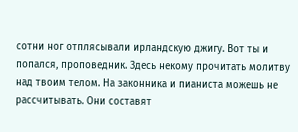сотни ног отплясывали ирландскую джигу. Вот ты и попался, проповедник. Здесь некому прочитать молитву над твоим телом. На законника и пианиста можешь не рассчитывать. Они составят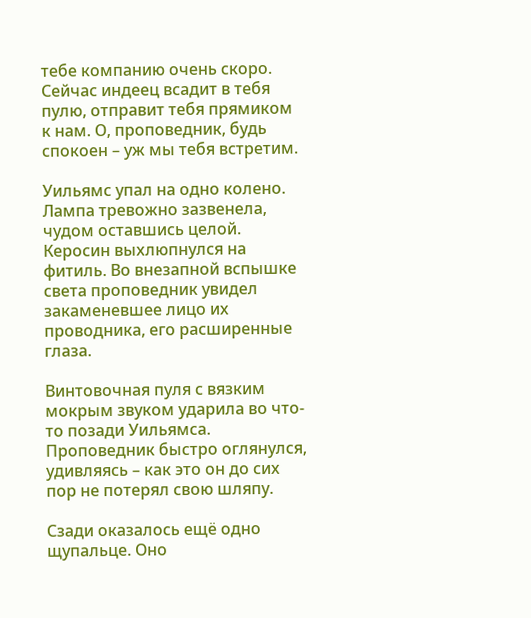тебе компанию очень скоро. Сейчас индеец всадит в тебя пулю, отправит тебя прямиком к нам. О, проповедник, будь спокоен – уж мы тебя встретим.

Уильямс упал на одно колено. Лампа тревожно зазвенела, чудом оставшись целой. Керосин выхлюпнулся на фитиль. Во внезапной вспышке света проповедник увидел закаменевшее лицо их проводника, его расширенные глаза.

Винтовочная пуля с вязким мокрым звуком ударила во что-то позади Уильямса. Проповедник быстро оглянулся, удивляясь – как это он до сих пор не потерял свою шляпу.

Сзади оказалось ещё одно щупальце. Оно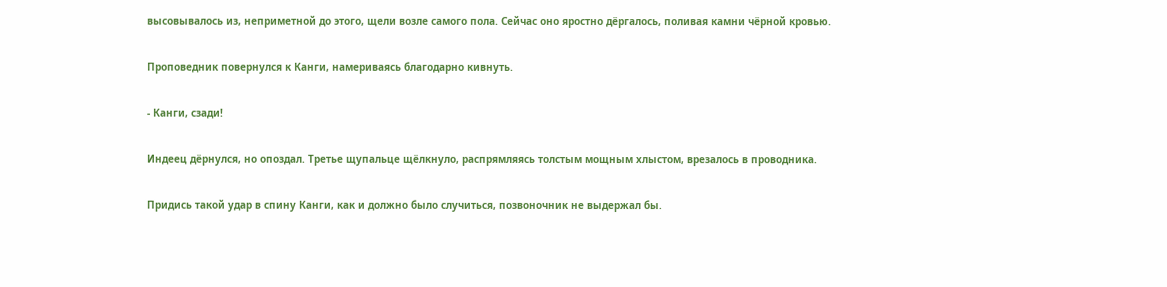высовывалось из, неприметной до этого, щели возле самого пола. Сейчас оно яростно дёргалось, поливая камни чёрной кровью.

Проповедник повернулся к Канги, намериваясь благодарно кивнуть.

- Канги, сзади!

Индеец дёрнулся, но опоздал. Третье щупальце щёлкнуло, распрямляясь толстым мощным хлыстом, врезалось в проводника.

Придись такой удар в спину Канги, как и должно было случиться, позвоночник не выдержал бы.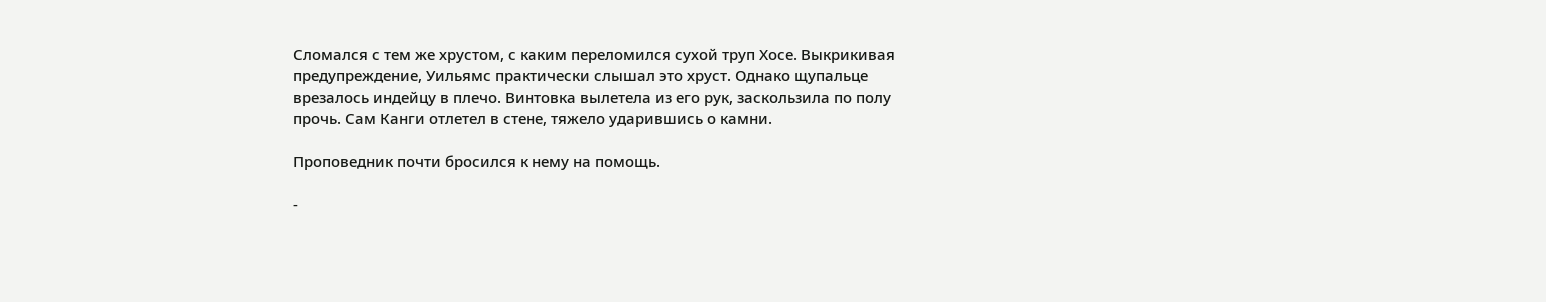Сломался с тем же хрустом, с каким переломился сухой труп Хосе. Выкрикивая предупреждение, Уильямс практически слышал это хруст. Однако щупальце врезалось индейцу в плечо. Винтовка вылетела из его рук, заскользила по полу прочь. Сам Канги отлетел в стене, тяжело ударившись о камни.

Проповедник почти бросился к нему на помощь.

-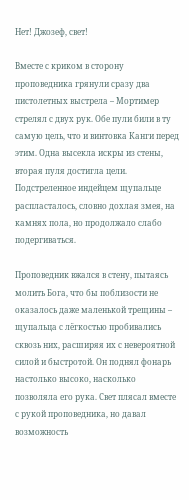Нет! Джозеф, свет!

Вместе с криком в сторону проповедника грянули сразу два пистолетных выстрела – Мортимер стрелял с двух рук. Обе пули били в ту самую цель, что и винтовка Канги перед этим. Одна высекла искры из стены, вторая пуля достигла цели. Подстреленное индейцем щупальце распласталось, словно дохлая змея, на камнях пола, но продолжало слабо подергиваться.

Проповедник вжался в стену, пытаясь молить Бога, что бы поблизости не оказалось даже маленькой трещины – щупальца с лёгкостью пробивались сквозь них, расширяя их с невероятной силой и быстротой. Он поднял фонарь настолько высоко, насколько позволяла его рука. Свет плясал вместе с рукой проповедника, но давал возможность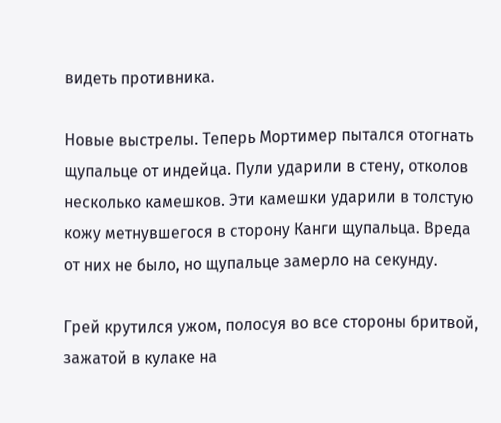видеть противника.

Новые выстрелы. Теперь Мортимер пытался отогнать щупальце от индейца. Пули ударили в стену, отколов несколько камешков. Эти камешки ударили в толстую кожу метнувшегося в сторону Канги щупальца. Вреда от них не было, но щупальце замерло на секунду.

Грей крутился ужом, полосуя во все стороны бритвой, зажатой в кулаке на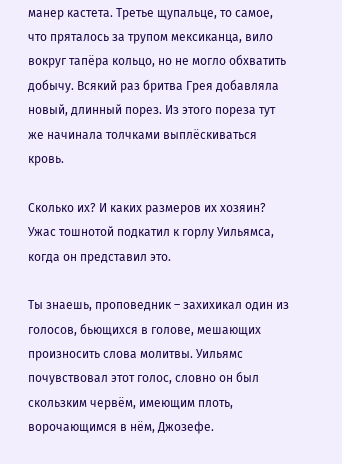манер кастета. Третье щупальце, то самое, что пряталось за трупом мексиканца, вило вокруг тапёра кольцо, но не могло обхватить добычу. Всякий раз бритва Грея добавляла новый, длинный порез. Из этого пореза тут же начинала толчками выплёскиваться кровь.

Сколько их? И каких размеров их хозяин? Ужас тошнотой подкатил к горлу Уильямса, когда он представил это.

Ты знаешь, проповедник – захихикал один из голосов, бьющихся в голове, мешающих произносить слова молитвы. Уильямс почувствовал этот голос, словно он был скользким червём, имеющим плоть, ворочающимся в нём, Джозефе.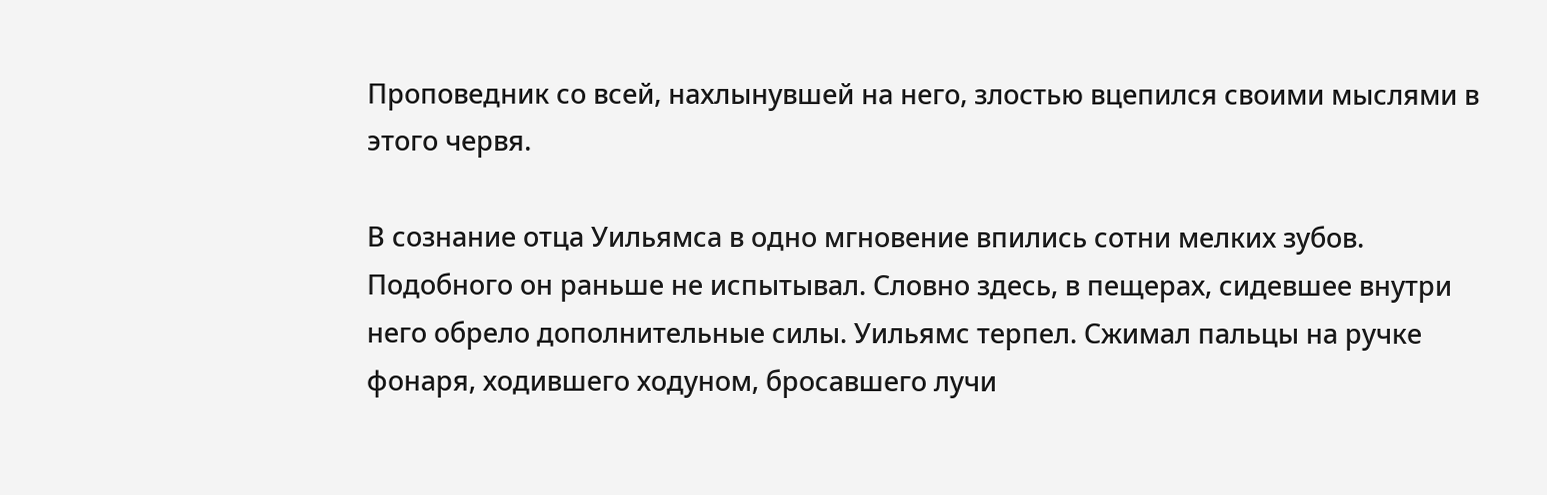Проповедник со всей, нахлынувшей на него, злостью вцепился своими мыслями в этого червя.

В сознание отца Уильямса в одно мгновение впились сотни мелких зубов. Подобного он раньше не испытывал. Словно здесь, в пещерах, сидевшее внутри него обрело дополнительные силы. Уильямс терпел. Сжимал пальцы на ручке фонаря, ходившего ходуном, бросавшего лучи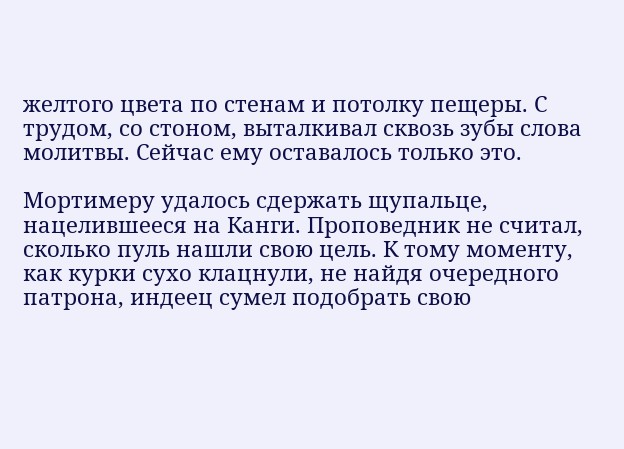желтого цвета по стенам и потолку пещеры. С трудом, со стоном, выталкивал сквозь зубы слова молитвы. Сейчас ему оставалось только это.

Мортимеру удалось сдержать щупальце, нацелившееся на Канги. Проповедник не считал, сколько пуль нашли свою цель. К тому моменту, как курки сухо клацнули, не найдя очередного патрона, индеец сумел подобрать свою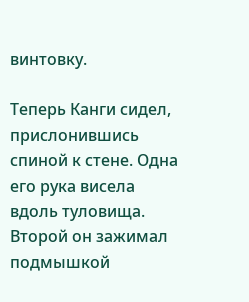винтовку.

Теперь Канги сидел, прислонившись спиной к стене. Одна его рука висела вдоль туловища. Второй он зажимал подмышкой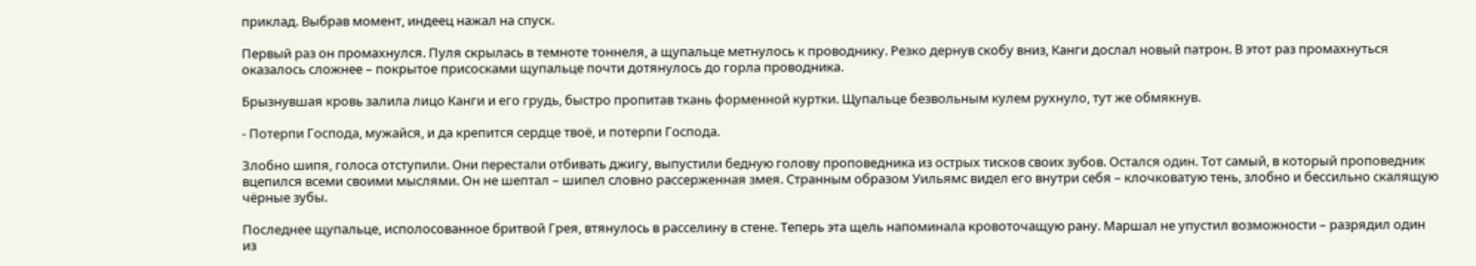приклад. Выбрав момент, индеец нажал на спуск.

Первый раз он промахнулся. Пуля скрылась в темноте тоннеля, а щупальце метнулось к проводнику. Резко дернув скобу вниз, Канги дослал новый патрон. В этот раз промахнуться оказалось сложнее – покрытое присосками щупальце почти дотянулось до горла проводника.

Брызнувшая кровь залила лицо Канги и его грудь, быстро пропитав ткань форменной куртки. Щупальце безвольным кулем рухнуло, тут же обмякнув.

- Потерпи Господа, мужайся, и да крепится сердце твоё, и потерпи Господа.

Злобно шипя, голоса отступили. Они перестали отбивать джигу, выпустили бедную голову проповедника из острых тисков своих зубов. Остался один. Тот самый, в который проповедник вцепился всеми своими мыслями. Он не шептал – шипел словно рассерженная змея. Странным образом Уильямс видел его внутри себя – клочковатую тень, злобно и бессильно скалящую чёрные зубы.

Последнее щупальце, исполосованное бритвой Грея, втянулось в расселину в стене. Теперь эта щель напоминала кровоточащую рану. Маршал не упустил возможности – разрядил один из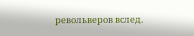револьверов вслед.